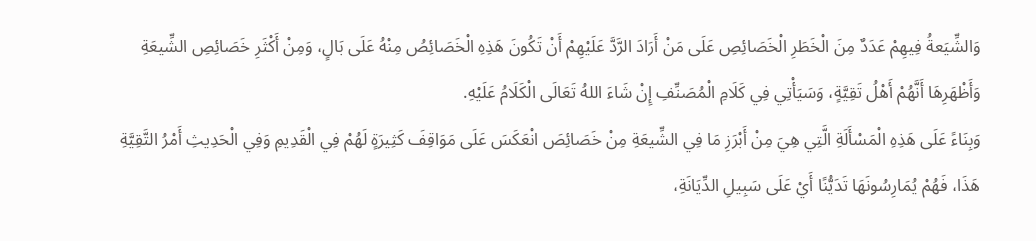وَالشِّيَعةُ فِيهِمْ عَدَدٌ مِنَ الْخَطَرِ الْخَصَائِصِ عَلَى مَنْ أَرَادَ الرَّدَّ عَلَيْهِمْ أَنْ تَكُونَ هَذِهِ الْخَصَائِصُ مِنْهُ عَلَى بَالٍ، وَمِنْ أَكْثَرِ خَصَائِصِ الشِّيعَةِ وَأَظْهَرِهَا أَنَّهُمْ أَهْلُ تَقِيَّةٍ، وَسَيَأْتِي فِي كَلَامِ الْمُصَنِّفِ إِنْ شَاءَ اللهُ تَعَالَى الْكَلَامُ عَلَيْهِ.
وَبِنَاءً عَلَى هَذِهِ الْمَسْأَلَةِ الَّتِي هِيَ مِنْ أَبْرَزِ مَا فِي الشِّيعَةِ مِنْ خَصَائِصَ انْعَكَسَ عَلَى مَوَاقِفَ كَثِيرَةٍ لَهُمْ فِي الْقَدِيمِ وَفِي الْحَدِيثِ أَمْرُ التَّقِيَّةِ هَذَا، فَهُمْ يُمَارِسُونَهَا تَدَيُّنًا أَيْ عَلَى سَبِيلِ الدِّيَانَةِ،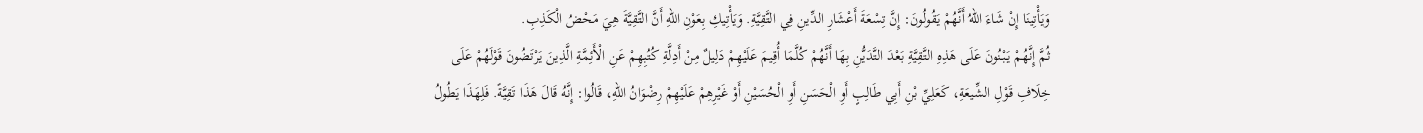وَيَأْتِينَا إِنْ شَاءَ اللهُ أَنَّهُمْ يَقُولُونَ: إِنَّ تِسْعَةَ أَعْشَارِ الدِّينِ فِي التَّقِيَّةِ. وَيَأْتِيكِ بِعَوْنِ اللهِ أَنَّ التَّقِيَّةَ هِيَ مَحْضُ الْكَذِبِ.
ثُمَّ إِنَّهُمْ يَبْنُونَ عَلَى هَذِهِ التَّقِيَّةِ بَعْدَ التَّدَيُّنِ بِهَا أَنَّهُمْ كُلَّمَا أُقِيمَ عَلَيْهِمْ دَلِيلٌ مِنْ أَدِلَّةِ كُتُبِهِمْ عَنِ الْأَئِمَّةِ الَّذِينَ يَرْتَضُونَ قَوْلَهُمْ عَلَى خِلَافِ قَوْلِ الشِّيعَةِ، كَعَلِيِّ بْنِ أَبِي طَالِبٍ أَوِ الْحَسَنِ أَوِ الْحُسَيْنِ أَوْ غَيْرِهِمْ عَلَيْهِمْ رِضْوَانُ اللهِ، قَالُوا: إِنَّهُ قَالَ هَذَا تَقِيَّةً. فَلِهَذَا يَطُولُ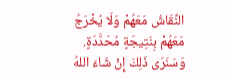النِّقَاشُ مَعَهُمْ وَلَا يُخْرَجُ مَعَهُمْ بِنَتِيجَةٍ مُحَدَّدَةٍ.
وَسَنَرَى ذَلِكَ إِنْ شَاءَ اللهُ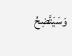وَسَيَتَّضِحُ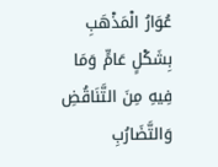عُوَارُ الْمَذْهَبِ بِشَكْلٍ عَامٍّ وَمَا فِيهِ مِنَ التَّنَاقُضِ وَالتَّضَارُبِ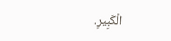الْكَبِيرِ.